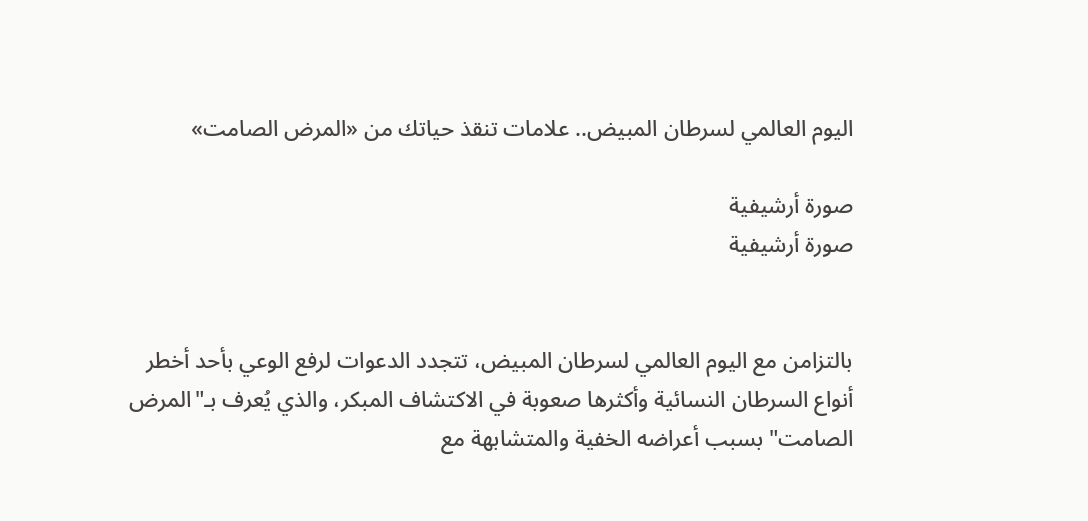اليوم العالمي لسرطان المبيض.. علامات تنقذ حياتك من «المرض الصامت»

صورة أرشيفية
صورة أرشيفية


بالتزامن مع اليوم العالمي لسرطان المبيض، تتجدد الدعوات لرفع الوعي بأحد أخطر أنواع السرطان النسائية وأكثرها صعوبة في الاكتشاف المبكر، والذي يُعرف بـ"المرض الصامت" بسبب أعراضه الخفية والمتشابهة مع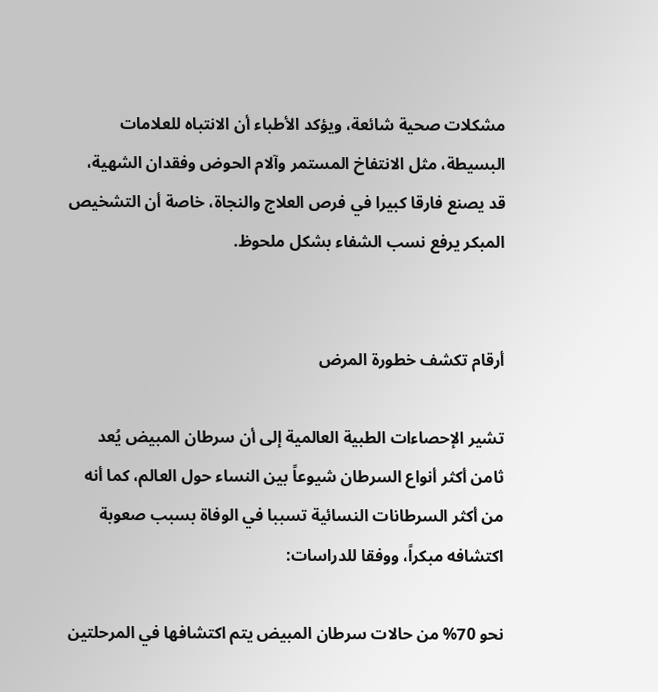مشكلات صحية شائعة، ويؤكد الأطباء أن الانتباه للعلامات البسيطة، مثل الانتفاخ المستمر وآلام الحوض وفقدان الشهية، قد يصنع فارقا كبيرا في فرص العلاج والنجاة، خاصة أن التشخيص المبكر يرفع نسب الشفاء بشكل ملحوظ.


أرقام تكشف خطورة المرض

تشير الإحصاءات الطبية العالمية إلى أن سرطان المبيض يُعد ثامن أكثر أنواع السرطان شيوعاً بين النساء حول العالم، كما أنه من أكثر السرطانات النسائية تسببا في الوفاة بسبب صعوبة اكتشافه مبكراً، ووفقا للدراسات:

نحو 70% من حالات سرطان المبيض يتم اكتشافها في المرحلتين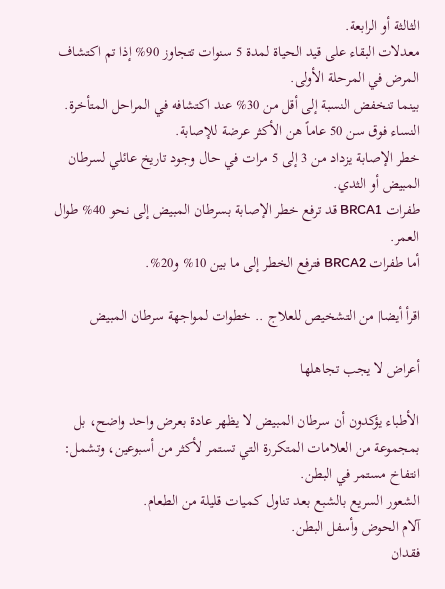الثالثة أو الرابعة.
معدلات البقاء على قيد الحياة لمدة 5 سنوات تتجاوز 90% إذا تم اكتشاف المرض في المرحلة الأولى.
بينما تنخفض النسبة إلى أقل من 30% عند اكتشافه في المراحل المتأخرة.
النساء فوق سن 50 عاماً هن الأكثر عرضة للإصابة.
خطر الإصابة يزداد من 3 إلى 5 مرات في حال وجود تاريخ عائلي لسرطان المبيض أو الثدي.
طفرات BRCA1 قد ترفع خطر الإصابة بسرطان المبيض إلى نحو 40% طوال العمر.
أما طفرات BRCA2 فترفع الخطر إلى ما بين 10% و20%.

اقرأ أيضا| من التشخيص للعلاج .. خطوات لمواجهة سرطان المبيض

أعراض لا يجب تجاهلها

الأطباء يؤكدون أن سرطان المبيض لا يظهر عادة بعرض واحد واضح، بل بمجموعة من العلامات المتكررة التي تستمر لأكثر من أسبوعين، وتشمل:
انتفاخ مستمر في البطن.
الشعور السريع بالشبع بعد تناول كميات قليلة من الطعام.
آلام الحوض وأسفل البطن.
فقدان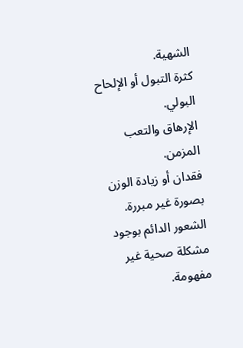الشهية.
كثرة التبول أو الإلحاح البولي.
الإرهاق والتعب المزمن.
فقدان أو زيادة الوزن بصورة غير مبررة.
الشعور الدائم بوجود مشكلة صحية غير مفهومة.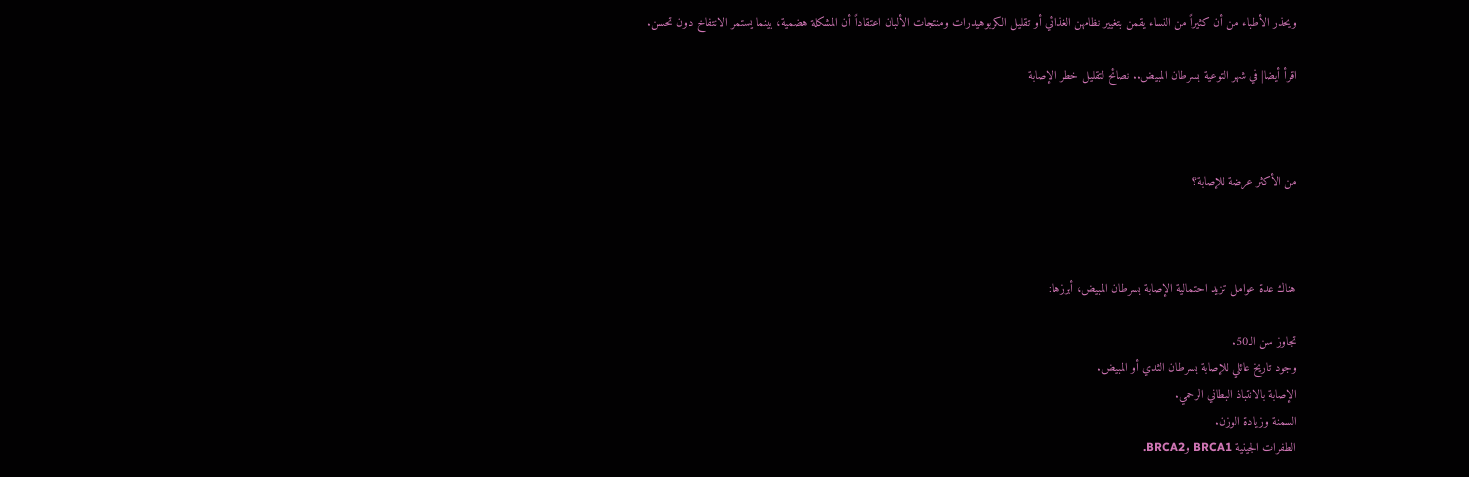ويحذر الأطباء من أن كثيراً من النساء يقمن بتغيير نظامهن الغذائي أو تقليل الكربوهيدرات ومنتجات الألبان اعتقاداً أن المشكلة هضمية، بينما يستمر الانتفاخ دون تحسن.

اقرأ أيضا| في شهر التوعية بسرطان المبيض.. نصائح لتقليل خطر الإصابة



من الأكثر عرضة للإصابة؟



هناك عدة عوامل تزيد احتمالية الإصابة بسرطان المبيض، أبرزها:

تجاوز سن الـ50.
وجود تاريخ عائلي للإصابة بسرطان الثدي أو المبيض.
الإصابة بالانتباذ البطاني الرحمي.
السمنة وزيادة الوزن.
الطفرات الجينية BRCA1 وBRCA2.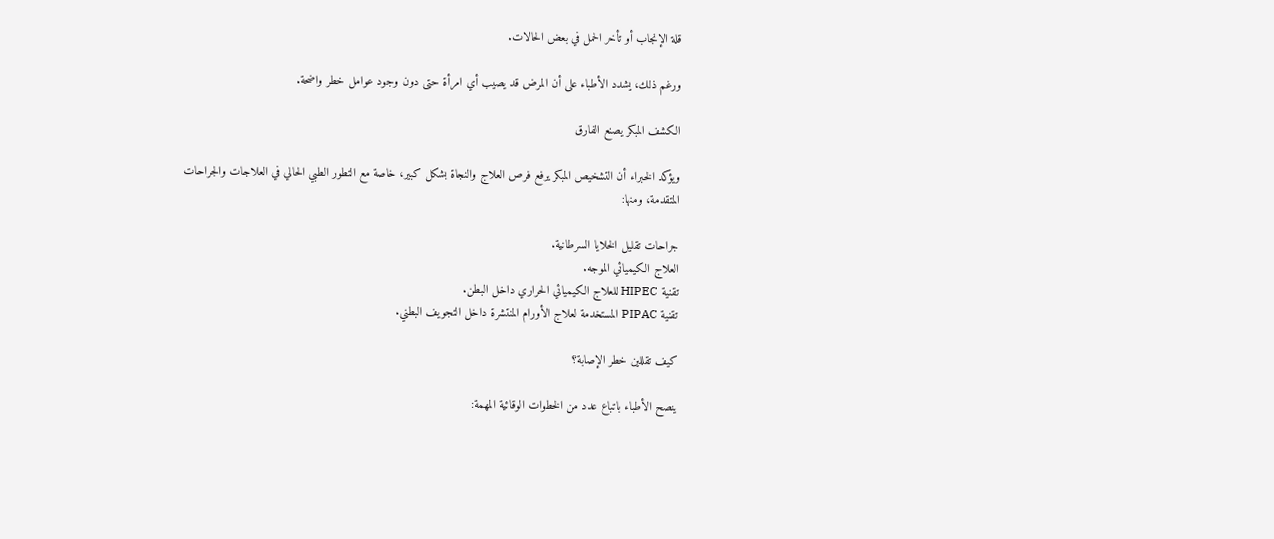قلة الإنجاب أو تأخر الحمل في بعض الحالات.

ورغم ذلك، يشدد الأطباء على أن المرض قد يصيب أي امرأة حتى دون وجود عوامل خطر واضحة.

الكشف المبكر يصنع الفارق

ويؤكد الخبراء أن التشخيص المبكر يرفع فرص العلاج والنجاة بشكل كبير، خاصة مع التطور الطبي الحالي في العلاجات والجراحات المتقدمة، ومنها:

جراحات تقليل الخلايا السرطانية.
العلاج الكيميائي الموجه.
تقنية HIPEC للعلاج الكيميائي الحراري داخل البطن.
تقنية PIPAC المستخدمة لعلاج الأورام المنتشرة داخل التجويف البطني.

كيف تقللين خطر الإصابة؟

ينصح الأطباء باتباع عدد من الخطوات الوقائية المهمة: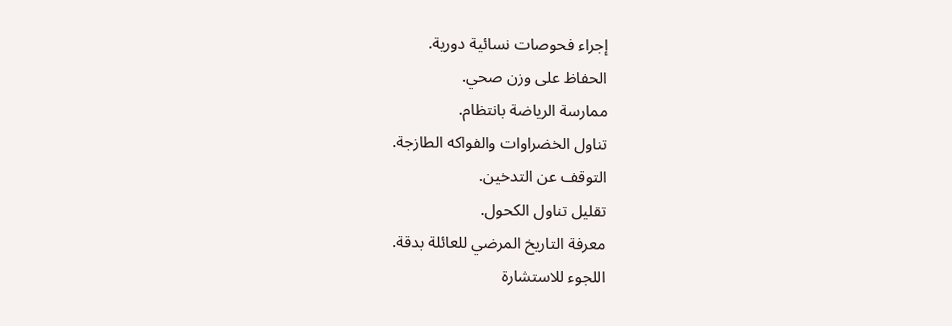إجراء فحوصات نسائية دورية.
الحفاظ على وزن صحي.
ممارسة الرياضة بانتظام.
تناول الخضراوات والفواكه الطازجة.
التوقف عن التدخين.
تقليل تناول الكحول.
معرفة التاريخ المرضي للعائلة بدقة.
اللجوء للاستشارة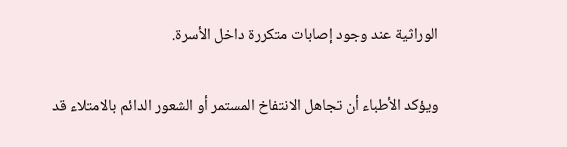الوراثية عند وجود إصابات متكررة داخل الأسرة.

ويؤكد الأطباء أن تجاهل الانتفاخ المستمر أو الشعور الدائم بالامتلاء قد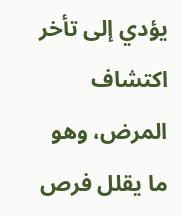يؤدي إلى تأخر اكتشاف المرض، وهو ما يقلل فرص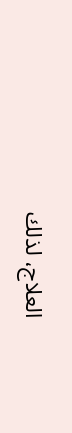العلاج، لذلك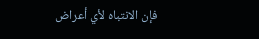فإن الانتباه لأي أعراض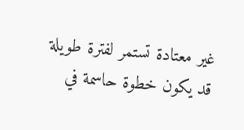غير معتادة تستمر لفترة طويلة قد يكون خطوة حاسمة في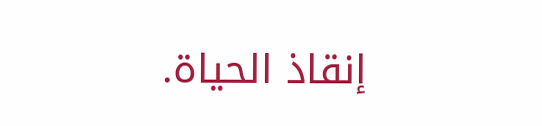إنقاذ الحياة.